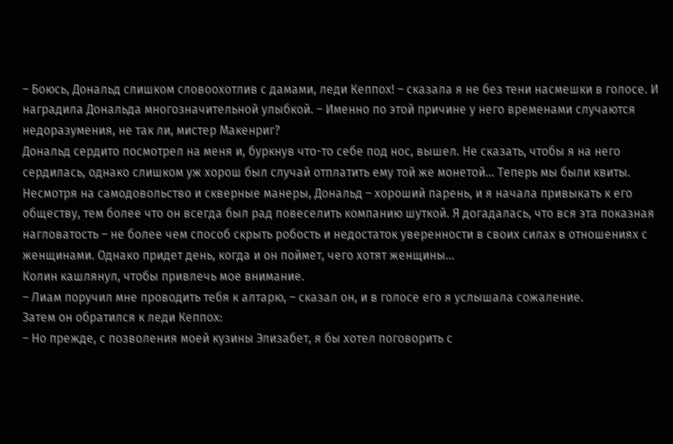– Боюсь, Дональд слишком словоохотлив с дамами, леди Кеппох! – сказала я не без тени насмешки в голосе. И наградила Дональда многозначительной улыбкой. – Именно по этой причине у него временами случаются недоразумения, не так ли, мистер Макенриг?
Дональд сердито посмотрел на меня и, буркнув что-то себе под нос, вышел. Не сказать, чтобы я на него сердилась, однако слишком уж хорош был случай отплатить ему той же монетой… Теперь мы были квиты. Несмотря на самодовольство и скверные манеры, Дональд – хороший парень, и я начала привыкать к его обществу, тем более что он всегда был рад повеселить компанию шуткой. Я догадалась, что вся эта показная нагловатость – не более чем способ скрыть робость и недостаток уверенности в своих силах в отношениях с женщинами. Однако придет день, когда и он поймет, чего хотят женщины…
Колин кашлянул, чтобы привлечь мое внимание.
– Лиам поручил мне проводить тебя к алтарю, – сказал он, и в голосе его я услышала сожаление.
Затем он обратился к леди Кеппох:
– Но прежде, с позволения моей кузины Элизабет, я бы хотел поговорить с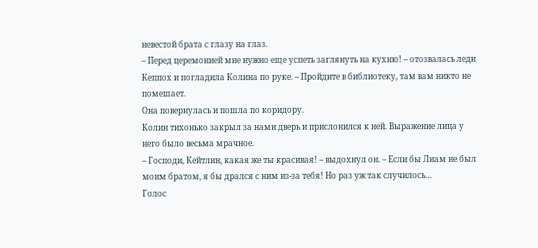невестой брата с глазу на глаз.
– Перед церемонией мне нужно еще успеть заглянуть на кухню! – отозвалась леди Кеппох и погладила Колина по руке. – Пройдите в библиотеку, там вам никто не помешает.
Она повернулась и пошла по коридору.
Колин тихонько закрыл за нами дверь и прислонился к ней. Выражение лица у него было весьма мрачное.
– Господи, Кейтлин, какая же ты красивая! – выдохнул он. – Если бы Лиам не был моим братом, я бы дрался с ним из-за тебя! Но раз уж так случилось…
Голос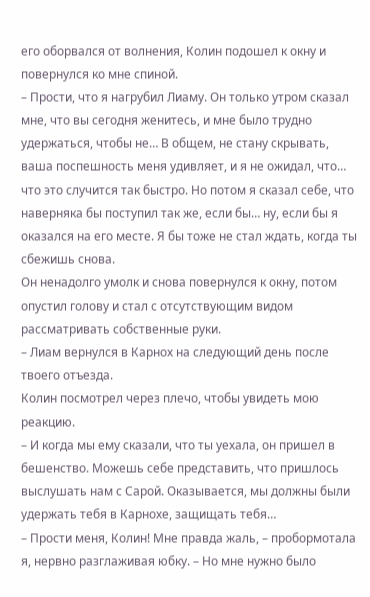его оборвался от волнения, Колин подошел к окну и повернулся ко мне спиной.
– Прости, что я нагрубил Лиаму. Он только утром сказал мне, что вы сегодня женитесь, и мне было трудно удержаться, чтобы не… В общем, не стану скрывать, ваша поспешность меня удивляет, и я не ожидал, что… что это случится так быстро. Но потом я сказал себе, что наверняка бы поступил так же, если бы… ну, если бы я оказался на его месте. Я бы тоже не стал ждать, когда ты сбежишь снова.
Он ненадолго умолк и снова повернулся к окну, потом опустил голову и стал с отсутствующим видом рассматривать собственные руки.
– Лиам вернулся в Карнох на следующий день после твоего отъезда.
Колин посмотрел через плечо, чтобы увидеть мою реакцию.
– И когда мы ему сказали, что ты уехала, он пришел в бешенство. Можешь себе представить, что пришлось выслушать нам с Сарой. Оказывается, мы должны были удержать тебя в Карнохе, защищать тебя…
– Прости меня, Колин! Мне правда жаль, – пробормотала я, нервно разглаживая юбку. – Но мне нужно было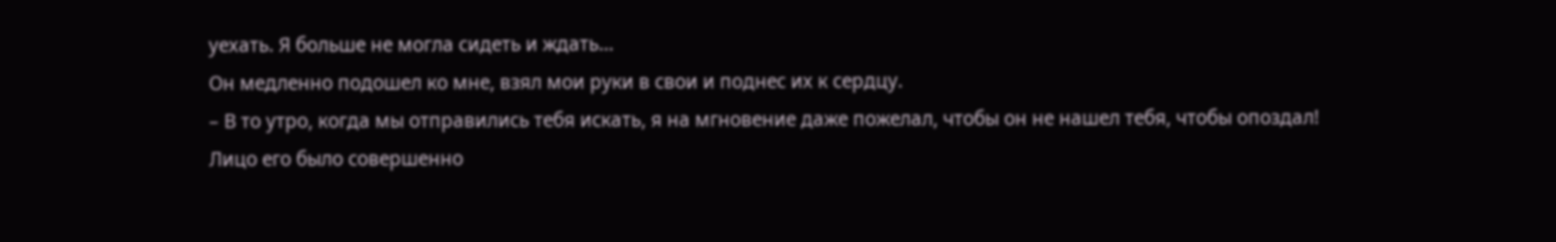уехать. Я больше не могла сидеть и ждать…
Он медленно подошел ко мне, взял мои руки в свои и поднес их к сердцу.
– В то утро, когда мы отправились тебя искать, я на мгновение даже пожелал, чтобы он не нашел тебя, чтобы опоздал!
Лицо его было совершенно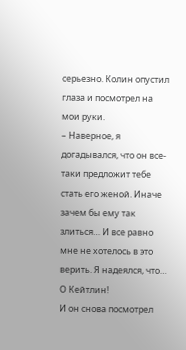серьезно. Колин опустил глаза и посмотрел на мои руки.
– Наверное, я догадывался, что он все-таки предложит тебе стать его женой. Иначе зачем бы ему так злиться… И все равно мне не хотелось в это верить. Я надеялся, что… О Кейтлин!
И он снова посмотрел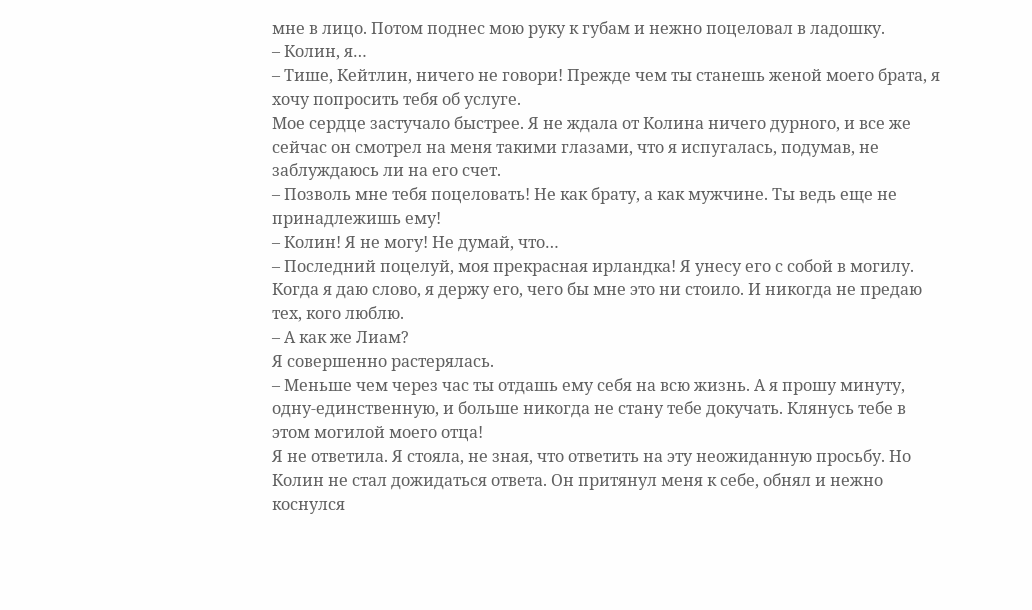мне в лицо. Потом поднес мою руку к губам и нежно поцеловал в ладошку.
– Колин, я…
– Тише, Кейтлин, ничего не говори! Прежде чем ты станешь женой моего брата, я хочу попросить тебя об услуге.
Мое сердце застучало быстрее. Я не ждала от Колина ничего дурного, и все же сейчас он смотрел на меня такими глазами, что я испугалась, подумав, не заблуждаюсь ли на его счет.
– Позволь мне тебя поцеловать! Не как брату, а как мужчине. Ты ведь еще не принадлежишь ему!
– Колин! Я не могу! Не думай, что…
– Последний поцелуй, моя прекрасная ирландка! Я унесу его с собой в могилу. Когда я даю слово, я держу его, чего бы мне это ни стоило. И никогда не предаю тех, кого люблю.
– А как же Лиам?
Я совершенно растерялась.
– Меньше чем через час ты отдашь ему себя на всю жизнь. А я прошу минуту, одну-единственную, и больше никогда не стану тебе докучать. Клянусь тебе в этом могилой моего отца!
Я не ответила. Я стояла, не зная, что ответить на эту неожиданную просьбу. Но Колин не стал дожидаться ответа. Он притянул меня к себе, обнял и нежно коснулся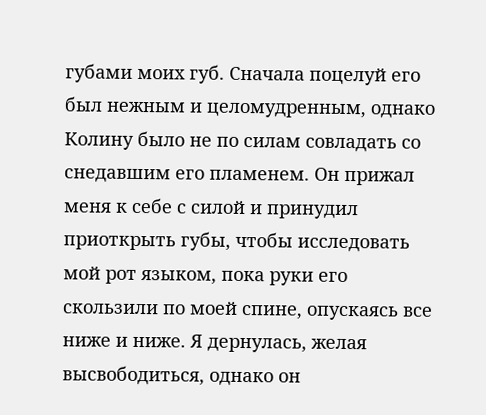губами моих губ. Сначала поцелуй его был нежным и целомудренным, однако Колину было не по силам совладать со снедавшим его пламенем. Он прижал меня к себе с силой и принудил приоткрыть губы, чтобы исследовать мой рот языком, пока руки его скользили по моей спине, опускаясь все ниже и ниже. Я дернулась, желая высвободиться, однако он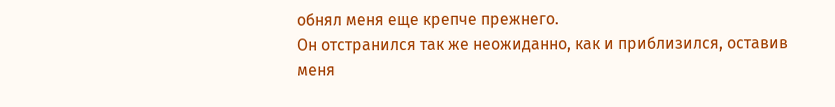обнял меня еще крепче прежнего.
Он отстранился так же неожиданно, как и приблизился, оставив меня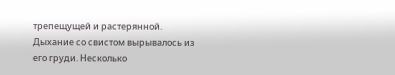трепещущей и растерянной. Дыхание со свистом вырывалось из его груди. Несколько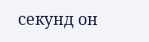секунд он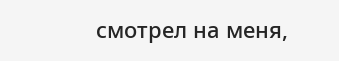смотрел на меня,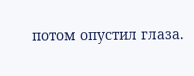потом опустил глаза.